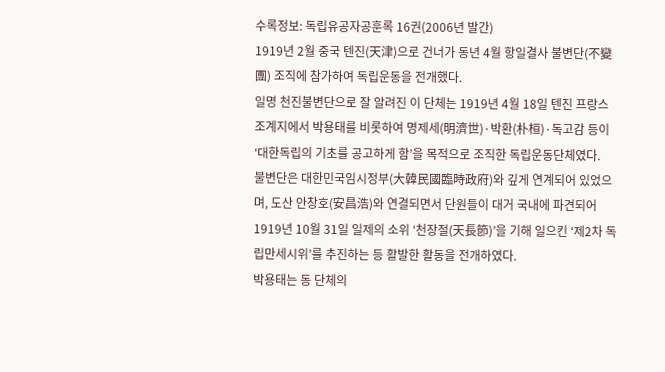수록정보: 독립유공자공훈록 16권(2006년 발간)
1919년 2월 중국 텐진(天津)으로 건너가 동년 4월 항일결사 불변단(不變團) 조직에 참가하여 독립운동을 전개했다.
일명 천진불변단으로 잘 알려진 이 단체는 1919년 4월 18일 텐진 프랑스 조계지에서 박용태를 비롯하여 명제세(明濟世)·박환(朴桓)·독고감 등이 ‘대한독립의 기초를 공고하게 함’을 목적으로 조직한 독립운동단체였다.
불변단은 대한민국임시정부(大韓民國臨時政府)와 깊게 연계되어 있었으며, 도산 안창호(安昌浩)와 연결되면서 단원들이 대거 국내에 파견되어 1919년 10월 31일 일제의 소위 ‘천장절(天長節)’을 기해 일으킨 ‘제2차 독립만세시위’를 추진하는 등 활발한 활동을 전개하였다.
박용태는 동 단체의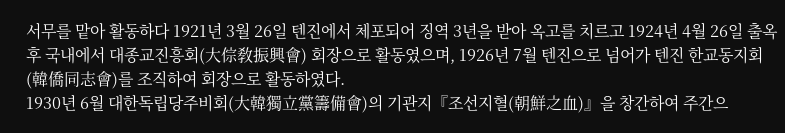서무를 맡아 활동하다 1921년 3월 26일 텐진에서 체포되어 징역 3년을 받아 옥고를 치르고 1924년 4월 26일 출옥 후 국내에서 대종교진흥회(大倧敎振興會) 회장으로 활동였으며, 1926년 7월 텐진으로 넘어가 텐진 한교동지회(韓僑同志會)를 조직하여 회장으로 활동하였다.
1930년 6월 대한독립당주비회(大韓獨立黨籌備會)의 기관지『조선지혈(朝鮮之血)』을 창간하여 주간으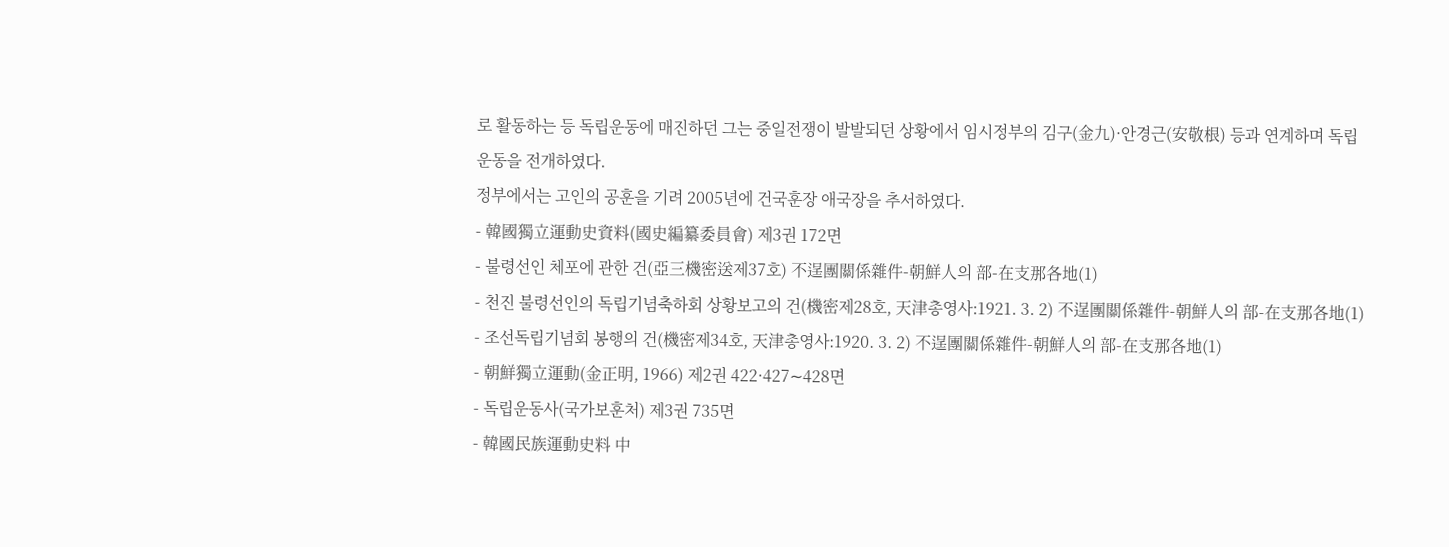로 활동하는 등 독립운동에 매진하던 그는 중일전쟁이 발발되던 상황에서 임시정부의 김구(金九)·안경근(安敬根) 등과 연계하며 독립운동을 전개하였다.
정부에서는 고인의 공훈을 기려 2005년에 건국훈장 애국장을 추서하였다.
- 韓國獨立運動史資料(國史編纂委員會) 제3권 172면
- 불령선인 체포에 관한 건(亞三機密送제37호) 不逞團關係雜件-朝鮮人의 部-在支那各地(1)
- 천진 불령선인의 독립기념축하회 상황보고의 건(機密제28호, 天津총영사:1921. 3. 2) 不逞團關係雜件-朝鮮人의 部-在支那各地(1)
- 조선독립기념회 봉행의 건(機密제34호, 天津총영사:1920. 3. 2) 不逞團關係雜件-朝鮮人의 部-在支那各地(1)
- 朝鮮獨立運動(金正明, 1966) 제2권 422·427∼428면
- 독립운동사(국가보훈처) 제3권 735면
- 韓國民族運動史料 中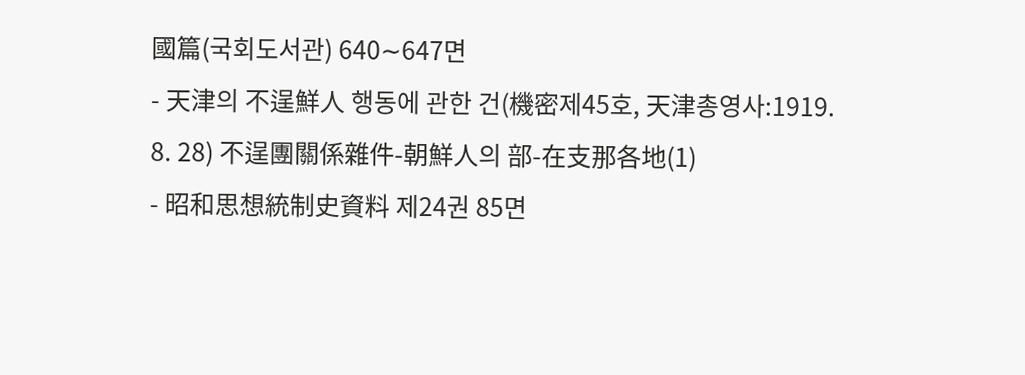國篇(국회도서관) 640∼647면
- 天津의 不逞鮮人 행동에 관한 건(機密제45호, 天津총영사:1919. 8. 28) 不逞團關係雜件-朝鮮人의 部-在支那各地(1)
- 昭和思想統制史資料 제24권 85면